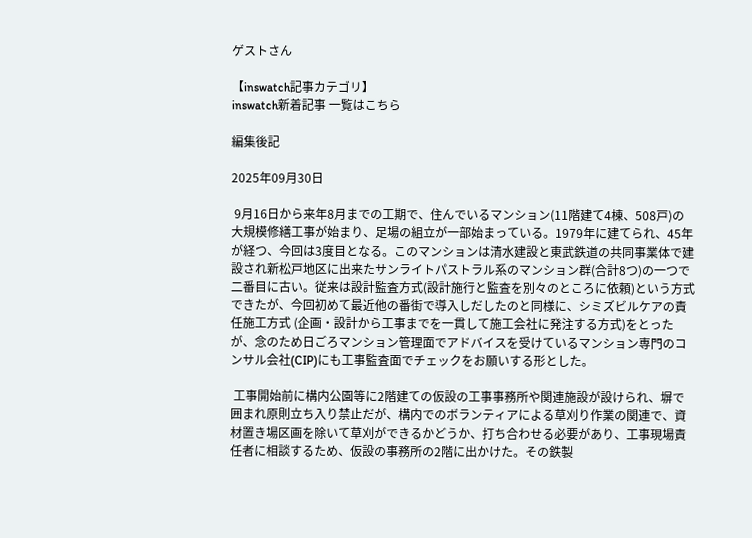ゲストさん

【inswatch記事カテゴリ】
inswatch新着記事 一覧はこちら

編集後記

2025年09月30日

 9月16日から来年8月までの工期で、住んでいるマンション(11階建て4棟、508戸)の大規模修繕工事が始まり、足場の組立が一部始まっている。1979年に建てられ、45年が経つ、今回は3度目となる。このマンションは清水建設と東武鉄道の共同事業体で建設され新松戸地区に出来たサンライトパストラル系のマンション群(合計8つ)の一つで二番目に古い。従来は設計監査方式(設計施行と監査を別々のところに依頼)という方式できたが、今回初めて最近他の番街で導入しだしたのと同様に、シミズビルケアの責任施工方式 (企画・設計から工事までを一貫して施工会社に発注する方式)をとったが、念のため日ごろマンション管理面でアドバイスを受けているマンション専門のコンサル会社(CIP)にも工事監査面でチェックをお願いする形とした。

 工事開始前に構内公園等に2階建ての仮設の工事事務所や関連施設が設けられ、塀で囲まれ原則立ち入り禁止だが、構内でのボランティアによる草刈り作業の関連で、資材置き場区画を除いて草刈ができるかどうか、打ち合わせる必要があり、工事現場責任者に相談するため、仮設の事務所の2階に出かけた。その鉄製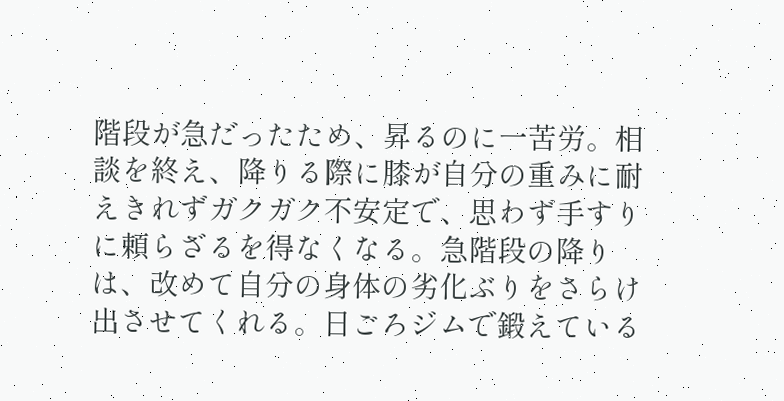階段が急だったため、昇るのに一苦労。相談を終え、降りる際に膝が自分の重みに耐えきれずガクガク不安定で、思わず手すりに頼らざるを得なくなる。急階段の降りは、改めて自分の身体の劣化ぶりをさらけ出させてくれる。日ごろジムで鍛えている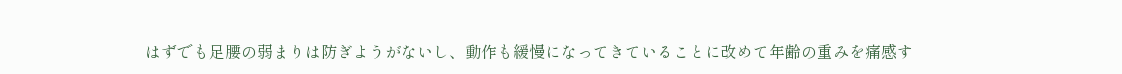はずでも足腰の弱まりは防ぎようがないし、動作も緩慢になってきていることに改めて年齢の重みを痛感す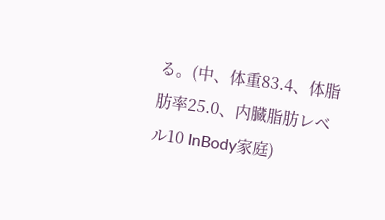る。(中、体重83.4、体脂肪率25.0、内臓脂肪レベル10 InBody家庭)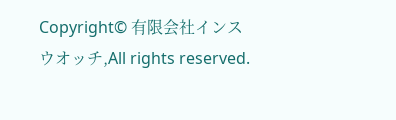Copyright© 有限会社インスウオッチ,All rights reserved.